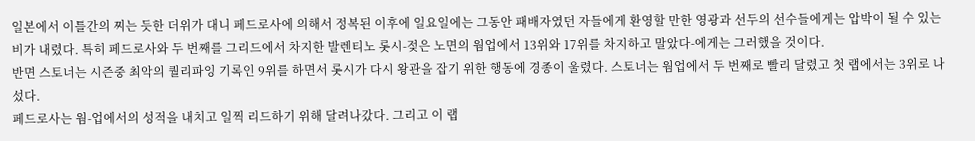일본에서 이틀간의 찌는 듯한 더위가 대니 페드로사에 의해서 정복된 이후에 일요일에는 그동안 패배자였던 자들에게 환영할 만한 영광과 선두의 선수들에게는 압박이 될 수 있는 비가 내렸다. 특히 페드로사와 두 번째를 그리드에서 차지한 발렌티노 롯시-젖은 노면의 웜업에서 13위와 17위를 차지하고 말았다-에게는 그러했을 것이다.
반면 스토너는 시즌중 최악의 퀄리파잉 기록인 9위를 하면서 롯시가 다시 왕관을 잡기 위한 행동에 경종이 울렸다. 스토너는 웜업에서 두 번째로 빨리 달렸고 첫 랩에서는 3위로 나섰다.
페드로사는 웜-업에서의 성적을 내치고 일찍 리드하기 위해 달려나갔다. 그리고 이 랩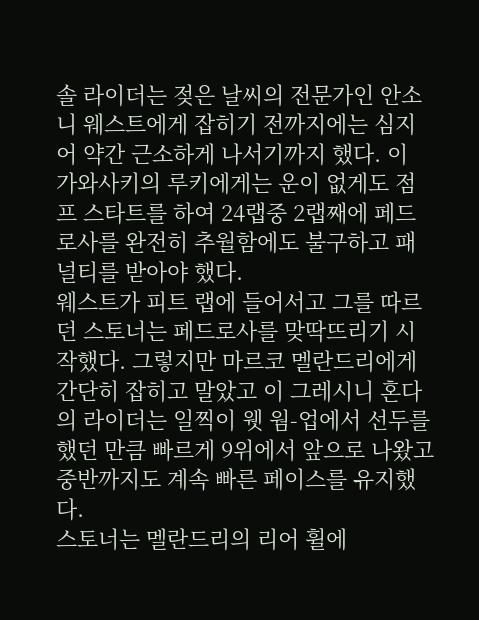솔 라이더는 젖은 날씨의 전문가인 안소니 웨스트에게 잡히기 전까지에는 심지어 약간 근소하게 나서기까지 했다. 이 가와사키의 루키에게는 운이 없게도 점프 스타트를 하여 24랩중 2랩째에 페드로사를 완전히 추월함에도 불구하고 패널티를 받아야 했다.
웨스트가 피트 랩에 들어서고 그를 따르던 스토너는 페드로사를 맞딱뜨리기 시작했다. 그렇지만 마르코 멜란드리에게 간단히 잡히고 말았고 이 그레시니 혼다의 라이더는 일찍이 웻 웜-업에서 선두를 했던 만큼 빠르게 9위에서 앞으로 나왔고 중반까지도 계속 빠른 페이스를 유지했다.
스토너는 멜란드리의 리어 휠에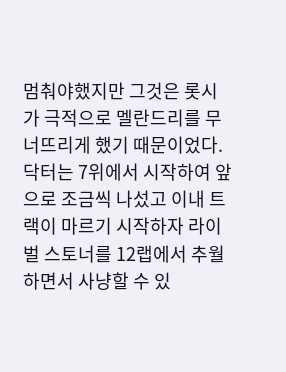멈춰야했지만 그것은 롯시가 극적으로 멜란드리를 무너뜨리게 했기 때문이었다. 닥터는 7위에서 시작하여 앞으로 조금씩 나섰고 이내 트랙이 마르기 시작하자 라이벌 스토너를 12랩에서 추월하면서 사냥할 수 있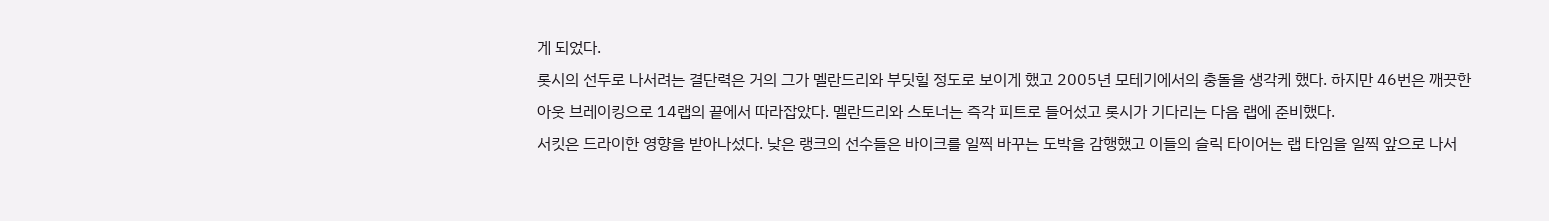게 되었다.
롯시의 선두로 나서려는 결단력은 거의 그가 멜란드리와 부딧힐 정도로 보이게 했고 2005년 모테기에서의 충돌을 생각케 했다. 하지만 46번은 깨끗한 아웃 브레이킹으로 14랩의 끝에서 따라잡았다. 멜란드리와 스토너는 즉각 피트로 들어섰고 롯시가 기다리는 다음 랩에 준비했다.
서킷은 드라이한 영향을 받아나섰다. 낮은 랭크의 선수들은 바이크를 일찍 바꾸는 도박을 감행했고 이들의 슬릭 타이어는 랩 타임을 일찍 앞으로 나서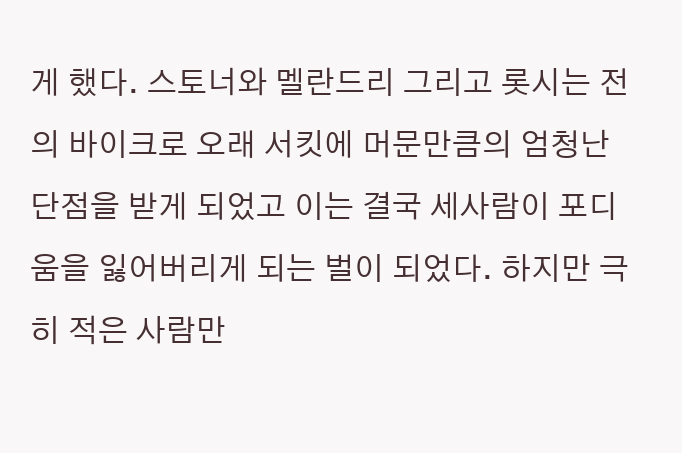게 했다. 스토너와 멜란드리 그리고 롯시는 전의 바이크로 오래 서킷에 머문만큼의 엄청난 단점을 받게 되었고 이는 결국 세사람이 포디움을 잃어버리게 되는 벌이 되었다. 하지만 극히 적은 사람만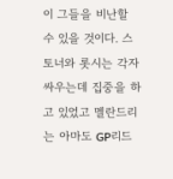이 그들을 비난할 수 있을 것이다. 스토너와 롯시는 각자 싸우는데 집중을 하고 있었고 멜란드리는 아마도 GP리드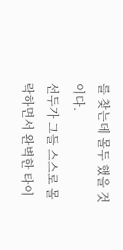를 찾는데 몰두 했을 것이다.
선두가 그들 스스로 몰락하면서 완벽한 타이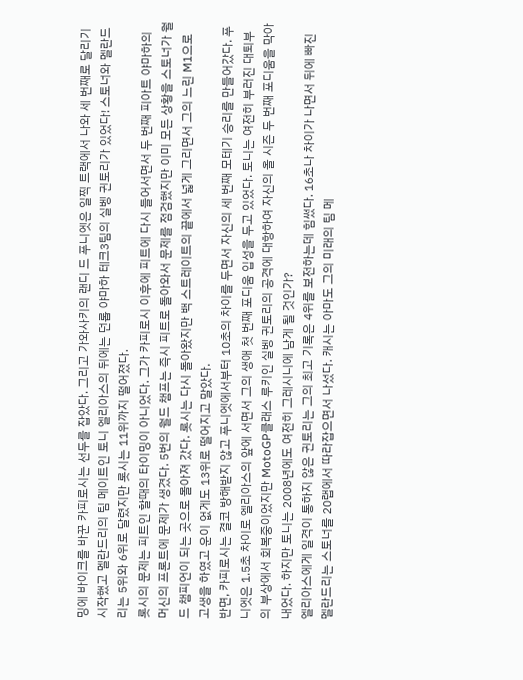밍에 바이크를 바꾼 카피로시는 선두를 잡았다. 그리고 가와사키의 랜디 드 푸니엣은 일찍 트랙에서 나와 세 번째로 달리기 시작했고 멜란드리의 팀 메이트인 토니 엘리아스의 뒤에는 던롭 야마하 테크3팀의 실벵 귄토리가 있었다! 스토너와 멜란드리는 5위와 6위로 달렸지만 롯시는 11위까지 떨어졌다.
롯시의 문제는 피트인 할때의 타이밍이 아니었다. 그가 카피로시 이후에 피트에 다시 들어서면서 두 번째 피아트 야마하의 머신의 프론트에 문제가 생겼다. 5번의 월드 챔프는 즉시 피트로 돌아와서 문제를 점검했지만 이미 모든 상황을 스토너가 월드 챔피언이 되는 곳으로 몰아져 갔다. 롯시는 다시 돌아왔지만 백 스트레이트의 끝에서 넓게 그리면서 그의 느린 M1으로 고생을 하였고 운이 없게도 13위로 떨어지고 말았다.
반면, 카피로시는 결코 방해받지 않고 푸니엣에서부터 10초의 차이를 두면서 자신의 세 번째 모테기 승리를 만들어갔다. 푸니엣은 1.5초 차이로 엘리아스의 앞에 서면서 그의 생애 첫 번째 포디움 입성을 두고 있었다. 토니는 여전히 부러진 대퇴부의 부상에서 회복중이었지만 MotoGP클래스 루키인 실벵 귄토리의 공격에 대항하여 자신의 올 시즌 두 번째 포디움을 막아내었다. 하지만 토니는 2008년에도 여전히 그레시니에 남게 될 것인가?
엘리아스에게 일격이 통하지 않은 귄토리는 그의 최고 기록은 4위를 보전하는데 힘썼다. 16초나 차이가 나면서 뒤에 빠진 멜란드리는 스토너를 20랩에서 따라잡으면서 나섰다. 캐시는 아마도 그의 미래의 팀 메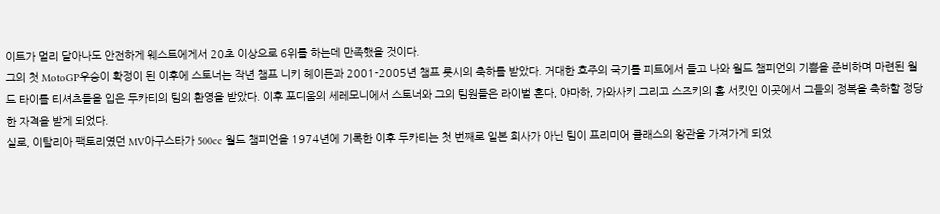이트가 멀리 달아나도 안전하게 웨스트에게서 20초 이상으로 6위를 하는데 만족했을 것이다.
그의 첫 MotoGP우승이 확정이 된 이후에 스토너는 작년 챔프 니키 헤이든과 2001-2005년 챔프 롯시의 축하를 받았다. 거대한 호주의 국기를 피트에서 들고 나와 월드 챔피언의 기쁨을 준비하며 마련된 월드 타이틀 티셔츠들을 입은 두카티의 팀의 환영을 받았다. 이후 포디움의 세레모니에서 스토너와 그의 팀원들은 라이벌 혼다, 야마하, 가와사키 그리고 스즈키의 홈 서킷인 이곳에서 그들의 정복을 축하할 정당한 자격을 받게 되었다.
실로, 이탈리아 팩토리였던 MV아구스타가 500cc 월드 챔피언을 1974년에 기록한 이후 두카티는 첫 번째로 일본 회사가 아닌 팀이 프리미어 클래스의 왕관을 가져가게 되었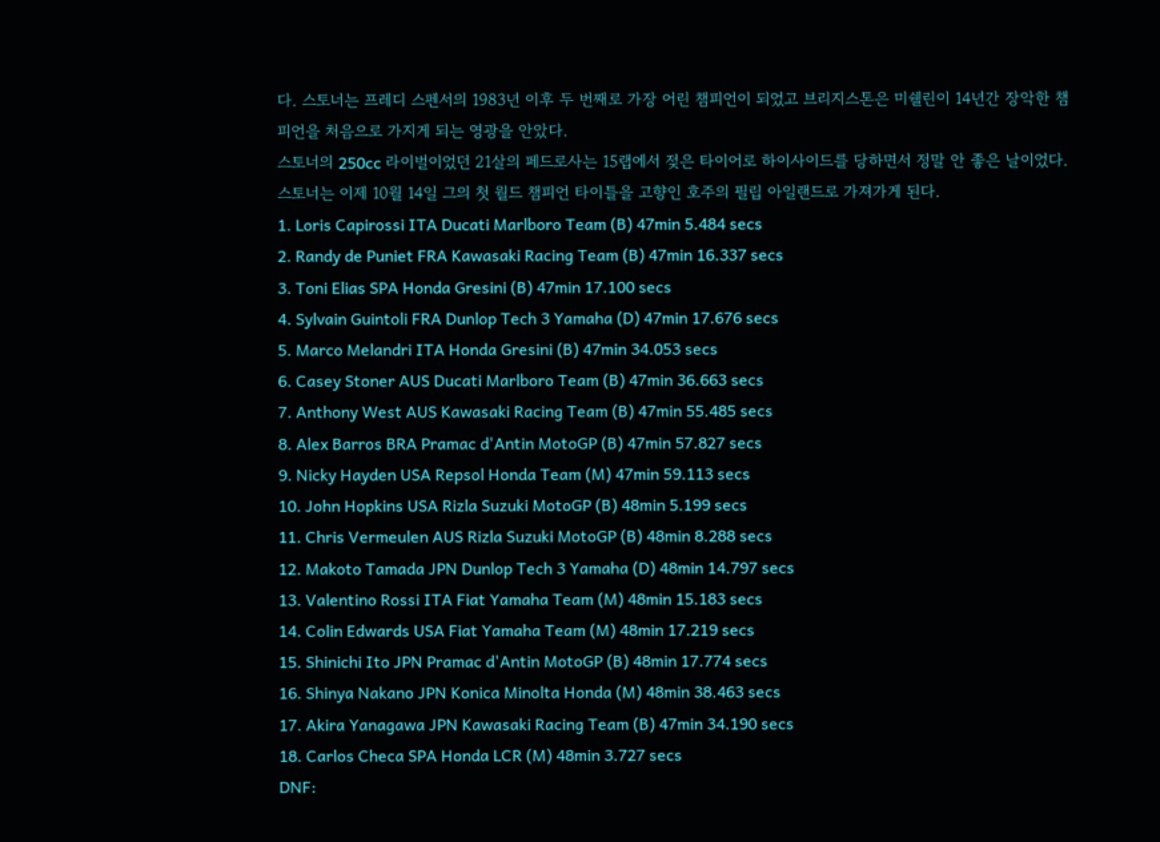다. 스토너는 프레디 스펜서의 1983년 이후 두 번째로 가장 어린 챔피언이 되었고 브리지스톤은 미쉘린이 14년간 장악한 챔피언을 처음으로 가지게 되는 영광을 안았다.
스토너의 250cc 라이벌이었던 21살의 페드로사는 15랩에서 젖은 타이어로 하이사이드를 당하면서 정말 안 좋은 날이었다.
스토너는 이제 10월 14일 그의 첫 월드 챔피언 타이틀을 고향인 호주의 필립 아일랜드로 가져가게 된다.
1. Loris Capirossi ITA Ducati Marlboro Team (B) 47min 5.484 secs
2. Randy de Puniet FRA Kawasaki Racing Team (B) 47min 16.337 secs
3. Toni Elias SPA Honda Gresini (B) 47min 17.100 secs
4. Sylvain Guintoli FRA Dunlop Tech 3 Yamaha (D) 47min 17.676 secs
5. Marco Melandri ITA Honda Gresini (B) 47min 34.053 secs
6. Casey Stoner AUS Ducati Marlboro Team (B) 47min 36.663 secs
7. Anthony West AUS Kawasaki Racing Team (B) 47min 55.485 secs
8. Alex Barros BRA Pramac d'Antin MotoGP (B) 47min 57.827 secs
9. Nicky Hayden USA Repsol Honda Team (M) 47min 59.113 secs
10. John Hopkins USA Rizla Suzuki MotoGP (B) 48min 5.199 secs
11. Chris Vermeulen AUS Rizla Suzuki MotoGP (B) 48min 8.288 secs
12. Makoto Tamada JPN Dunlop Tech 3 Yamaha (D) 48min 14.797 secs
13. Valentino Rossi ITA Fiat Yamaha Team (M) 48min 15.183 secs
14. Colin Edwards USA Fiat Yamaha Team (M) 48min 17.219 secs
15. Shinichi Ito JPN Pramac d'Antin MotoGP (B) 48min 17.774 secs
16. Shinya Nakano JPN Konica Minolta Honda (M) 48min 38.463 secs
17. Akira Yanagawa JPN Kawasaki Racing Team (B) 47min 34.190 secs
18. Carlos Checa SPA Honda LCR (M) 48min 3.727 secs
DNF: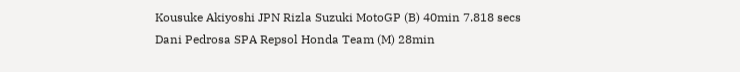Kousuke Akiyoshi JPN Rizla Suzuki MotoGP (B) 40min 7.818 secs
Dani Pedrosa SPA Repsol Honda Team (M) 28min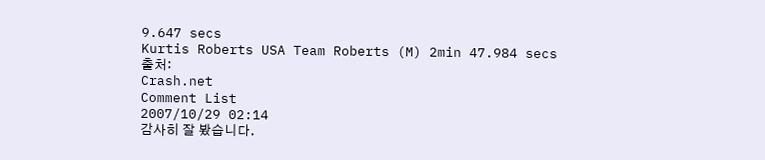9.647 secs
Kurtis Roberts USA Team Roberts (M) 2min 47.984 secs
출처:
Crash.net
Comment List
2007/10/29 02:14
감사히 잘 봤습니다.